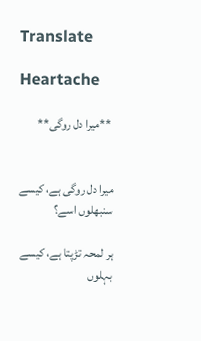Translate

Heartache

 **میرا دل روگی**


میرا دل روگی ہے، کیسے سنبھلوں اسے؟

ہر لمحہ تڑپتا ہے، کیسے بہلوں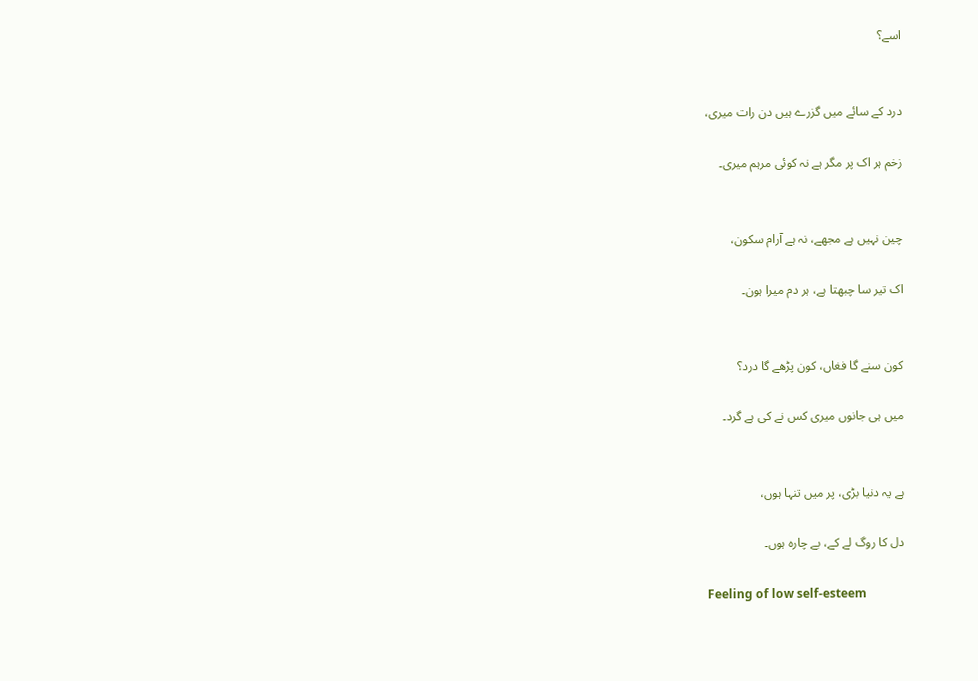اسے؟


درد کے سائے میں گزرے ہیں دن رات میری،

زخم ہر اک پر مگر ہے نہ کوئی مرہم میری۔


چین نہیں ہے مجھے، نہ ہے آرام سکون،

اک تیر سا چبھتا ہے، ہر دم میرا ہون۔


کون سنے گا فغاں، کون پڑھے گا درد؟

میں ہی جانوں میری کس نے کی ہے گرد۔


ہے یہ دنیا بڑی، پر میں تنہا ہوں،

دل کا روگ لے کے، بے چارہ ہوں۔

Feeling of low self-esteem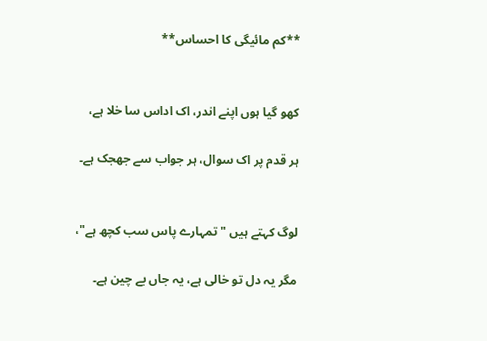**کم مائیگی کا احساس**


کھو گیا ہوں اپنے اندر، اک اداس سا خلا ہے،

ہر قدم پر اک سوال، ہر جواب سے جھجک ہے۔


لوگ کہتے ہیں "تمہارے پاس سب کچھ ہے"،

مگر یہ دل تو خالی ہے، یہ جاں بے چین ہے۔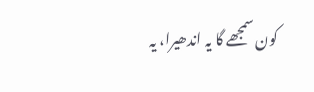کون سمجھے گا یہ اندھیرا، یہ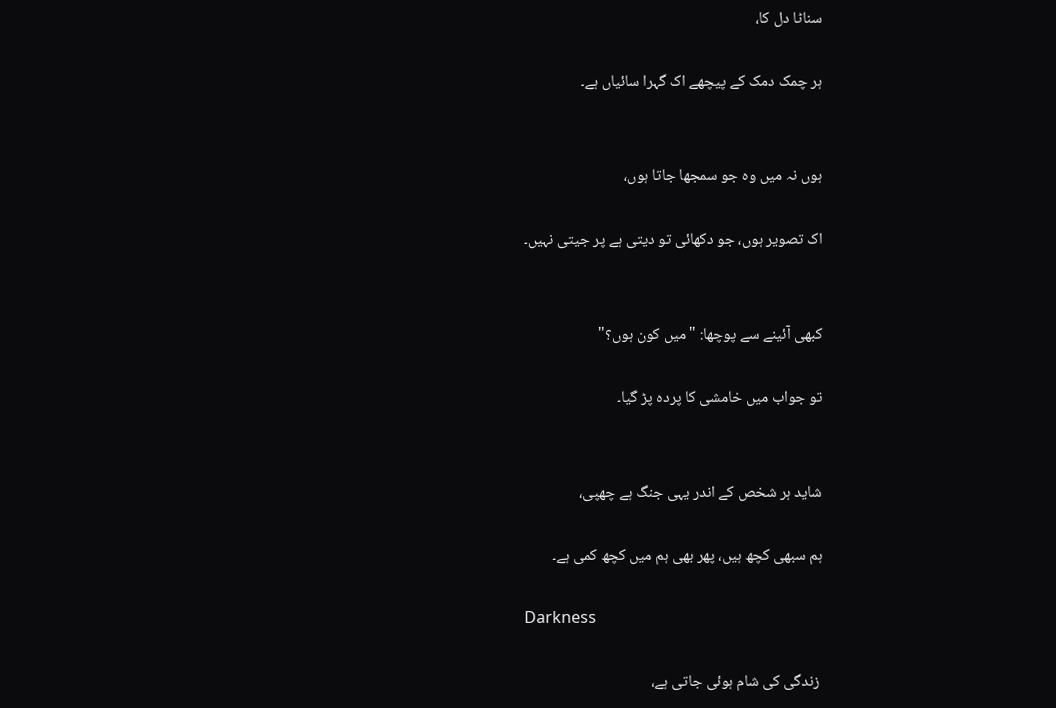سناٹا دل کا،

ہر چمک دمک کے پیچھے اک گہرا سائیاں ہے۔


ہوں نہ میں وہ جو سمجھا جاتا ہوں،

اک تصویر ہوں، جو دکھائی تو دیتی ہے پر جیتی نہیں۔


کبھی آئینے سے پوچھا: "میں کون ہوں؟"

تو جواب میں خامشی کا پردہ پڑ گیا۔


شاید ہر شخص کے اندر یہی جنگ ہے چھپی،

ہم سبھی کچھ ہیں، پھر بھی ہم میں کچھ کمی ہے۔

Darkness

 زندگی کی شام ہوئی جاتی ہے،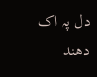دل پہ اک دھند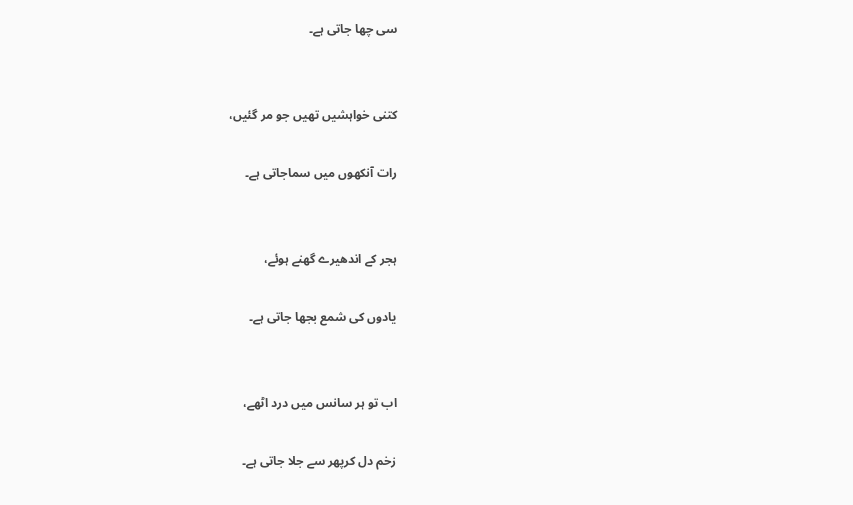سی چھا جاتی ہے۔


کتنی خواہشیں تھیں جو مر گئیں،

رات آنکھوں میں سماجاتی ہے۔


ہجر کے اندھیرے گھنے ہوئے،

یادوں کی شمع بجھا جاتی ہے۔


اب تو ہر سانس میں درد اٹھے،

زخم دل کرپھر سے جلا جاتی ہے۔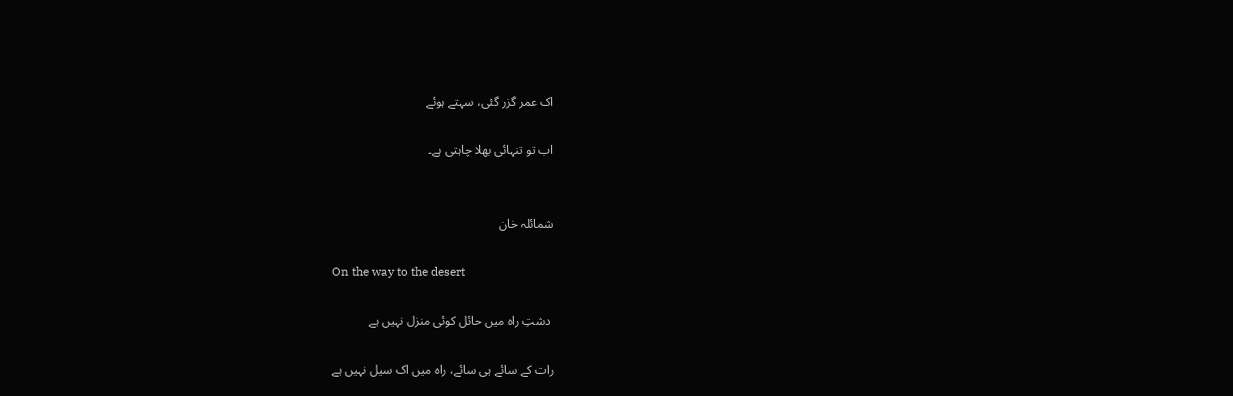اک عمر گزر گئی، سہتے ہوئے

اب تو تنہائی بھلا چاہتی ہے۔


شمائلہ خان

On the way to the desert

 دشتِ راہ میں حائل کوئی منزل نہیں ہے

رات کے سائے ہی سائے، راہ میں اک سیل نہیں ہے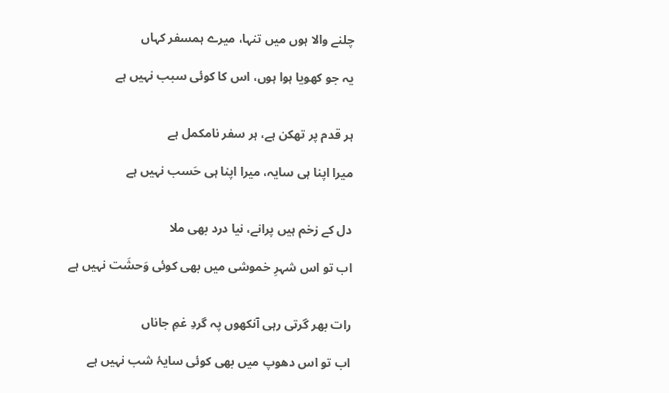چلنے والا ہوں میں تنہا، میرے ہمسفر کہاں

یہ جو کھویا ہوا ہوں، اس کا کوئی سبب نہیں ہے


ہر قدم پر تھکن ہے، ہر سفر نامکمل ہے

میرا اپنا ہی سایہ، میرا اپنا ہی حَسب نہیں ہے


دل کے زخم ہیں پرانے، نیا درد بھی ملا

اب تو اس شہرِ خموشی میں بھی کوئی وَحشَت نہیں ہے


رات بھر گرتی رہی آنکھوں پہ گردِ غمِ جاناں

اب تو اس دھوپ میں بھی کوئی سایۂ شب نہیں ہے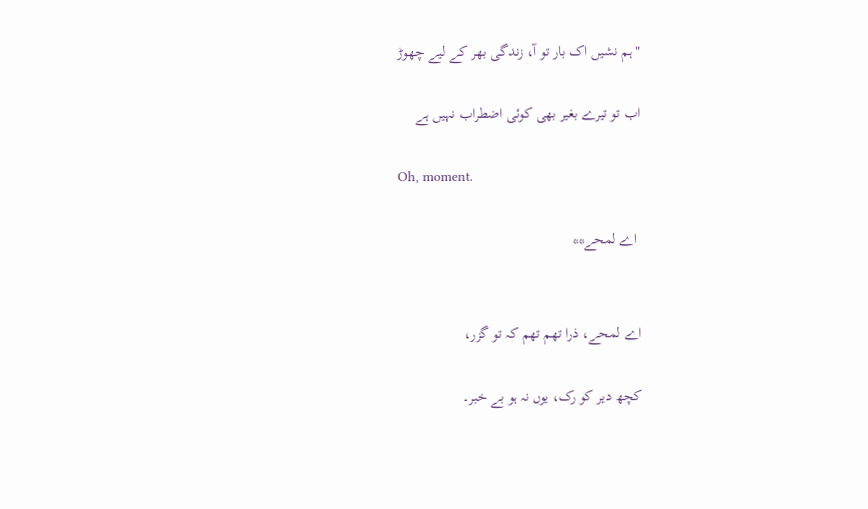"ہم نشیں اک بار تو آ، زندگی بھر کے لیے چھوڑ

اب تو تیرے بغیر بھی کوئی اضطراب نہیں ہے

Oh, moment.

 اے لمحے**


اے لمحے، ذرا تھم تھم کہ تو گزر،

کچھ دیر کو رک، یوں نہ ہو بے خبر۔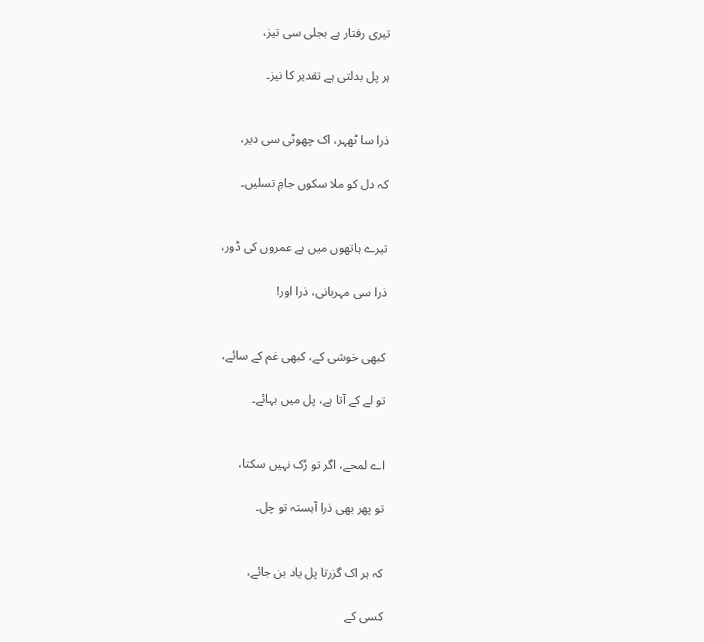تیری رفتار ہے بجلی سی تیز،

ہر پل بدلتی ہے تقدیر کا نیز۔


ذرا سا ٹھہر، اک چھوٹی سی دیر،

کہ دل کو ملا سکوں جامِ تسلیں۔


تیرے ہاتھوں میں ہے عمروں کی ڈور،

ذرا سی مہربانی، ذرا اور!


کبھی خوشی کے، کبھی غم کے سائے،

تو لے کے آتا ہے، پل میں بہائے۔


اے لمحے، اگر تو رُک نہیں سکتا،

تو پھر بھی ذرا آہستہ تو چل۔


کہ ہر اک گزرتا پل یاد بن جائے،

کسی کے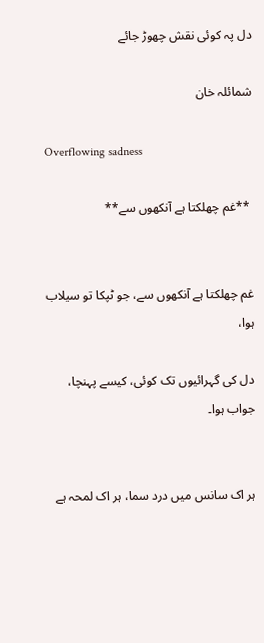دل پہ کوئی نقش چھوڑ جائے

شمائلہ خان

Overflowing sadness

 **غم چھلکتا ہے آنکھوں سے**


غم چھلکتا ہے آنکھوں سے، جو ٹپکا تو سیلاب ہوا،

دل کی گہرائیوں تک کوئی، کیسے پہنچا، جواب ہوا۔


ہر اک سانس میں درد سما، ہر اک لمحہ ہے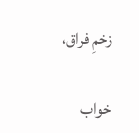زخمِ فراق،

خواب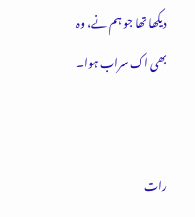دیکھا تھا جو ہم نے، وہ بھی اک سراب ہوا۔


رات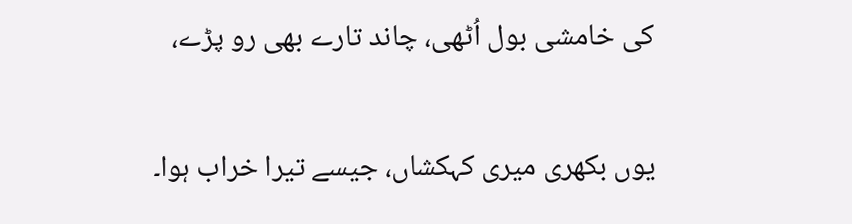کی خامشی بول اُٹھی، چاند تارے بھی رو پڑے،

یوں بکھری میری کہکشاں، جیسے تیرا خراب ہوا۔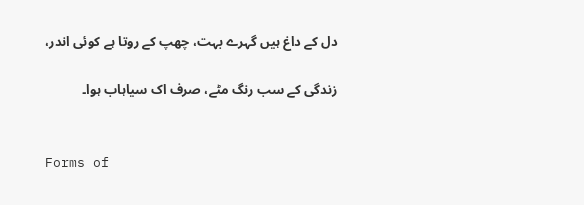دل کے داغ ہیں گہرے بہت، چھپ کے روتا ہے کوئی اندر،

زندگی کے سب رنگ مٹے، صرف اک سیاہاب ہوا۔


Forms of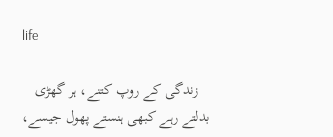life

   زندگی کے روپ کتنے، ہر گھڑی بدلتے رہے کبھی ہنستے پھول جیسے،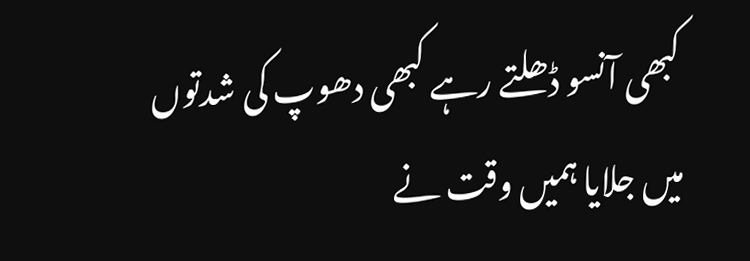کبھی آنسو ڈھلتے رہے کبھی دھوپ کی شدتوں میں جلایا ہمیں وقت نے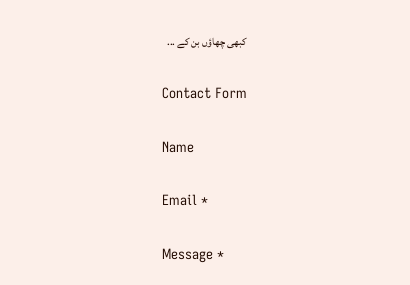کبھی چھاؤں بن کے ...

Contact Form

Name

Email *

Message *